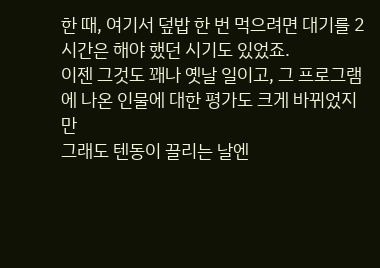한 때, 여기서 덮밥 한 번 먹으려면 대기를 2시간은 해야 했던 시기도 있었죠.
이젠 그것도 꽤나 옛날 일이고, 그 프로그램에 나온 인물에 대한 평가도 크게 바뀌었지만
그래도 텐동이 끌리는 날엔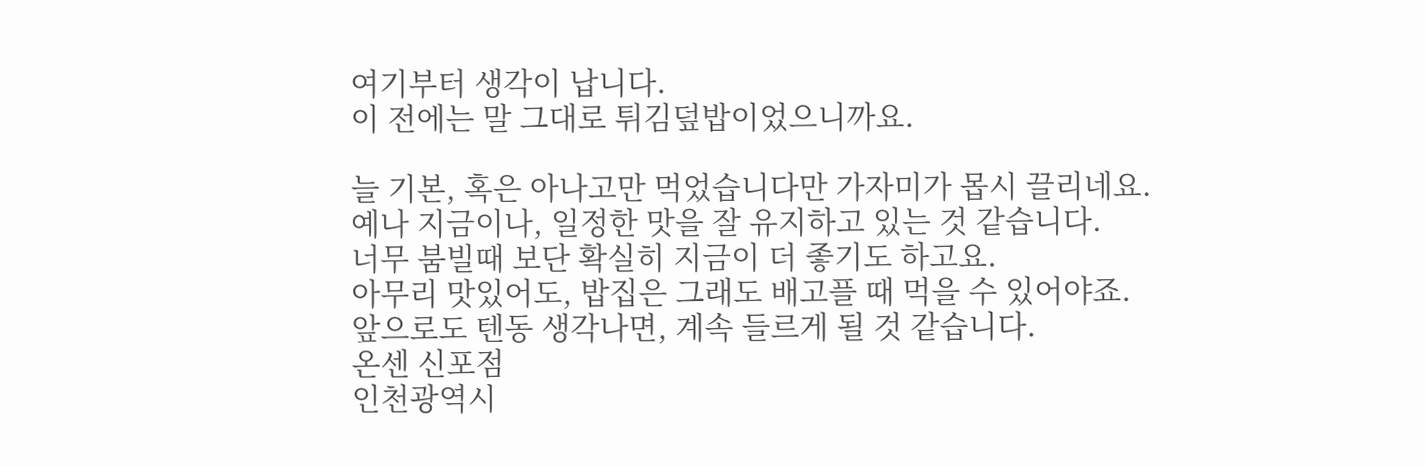여기부터 생각이 납니다.
이 전에는 말 그대로 튀김덮밥이었으니까요.

늘 기본, 혹은 아나고만 먹었습니다만 가자미가 몹시 끌리네요.
예나 지금이나, 일정한 맛을 잘 유지하고 있는 것 같습니다.
너무 붐빌때 보단 확실히 지금이 더 좋기도 하고요.
아무리 맛있어도, 밥집은 그래도 배고플 때 먹을 수 있어야죠.
앞으로도 텐동 생각나면, 계속 들르게 될 것 같습니다.
온센 신포점
인천광역시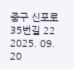중구 신포로35번길 22
2025. 09. 20